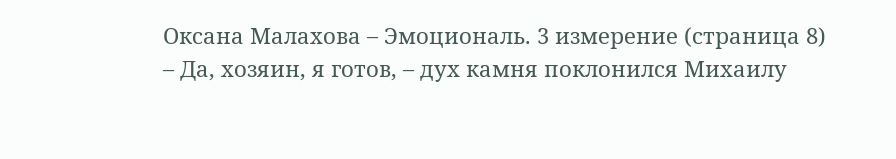Оксана Малахова – Эмоциональ. 3 измерение (страница 8)
– Да, хозяин, я готов, – дух камня поклонился Михаилу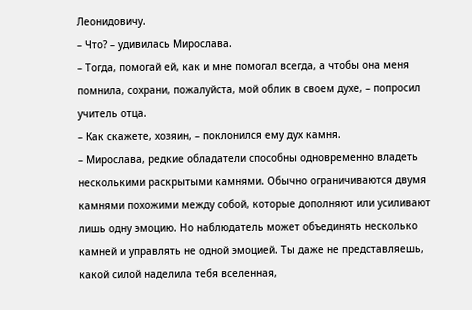Леонидовичу.
– Что? – удивилась Мирослава.
– Тогда, помогай ей, как и мне помогал всегда, а чтобы она меня помнила, сохрани, пожалуйста, мой облик в своем духе, – попросил учитель отца.
– Как скажете, хозяин, – поклонился ему дух камня.
– Мирослава, редкие обладатели способны одновременно владеть несколькими раскрытыми камнями. Обычно ограничиваются двумя камнями похожими между собой, которые дополняют или усиливают лишь одну эмоцию. Но наблюдатель может объединять несколько камней и управлять не одной эмоцией. Ты даже не представляешь, какой силой наделила тебя вселенная,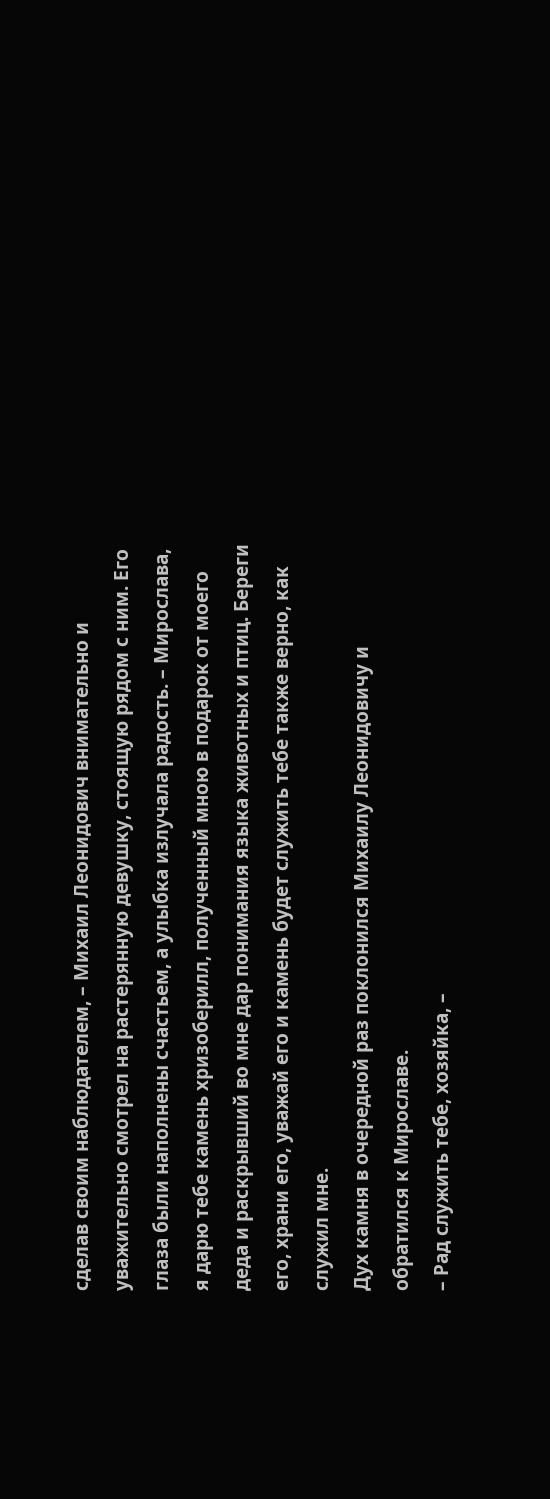сделав своим наблюдателем, – Михаил Леонидович внимательно и уважительно смотрел на растерянную девушку, стоящую рядом с ним. Его глаза были наполнены счастьем, а улыбка излучала радость. – Мирослава, я дарю тебе камень хризоберилл, полученный мною в подарок от моего деда и раскрывший во мне дар понимания языка животных и птиц. Береги его, храни его, уважай его и камень будет служить тебе также верно, как служил мне.
Дух камня в очередной раз поклонился Михаилу Леонидовичу и обратился к Мирославе.
– Рад служить тебе, хозяйка, –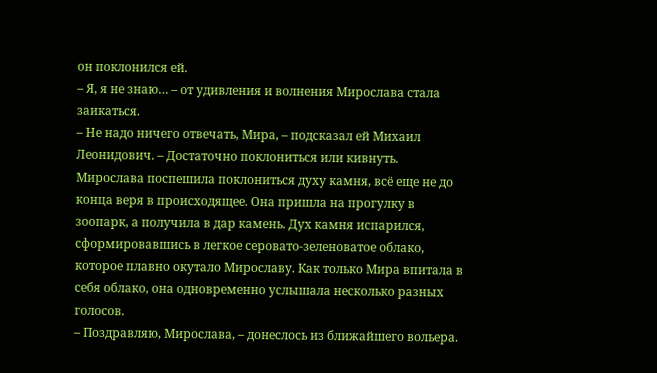он поклонился ей.
– Я, я не знаю… – от удивления и волнения Мирослава стала заикаться.
– Не надо ничего отвечать, Мира, – подсказал ей Михаил Леонидович. – Достаточно поклониться или кивнуть.
Мирослава поспешила поклониться духу камня, всё еще не до конца веря в происходящее. Она пришла на прогулку в зоопарк, а получила в дар камень. Дух камня испарился, сформировавшись в легкое серовато-зеленоватое облако, которое плавно окутало Мирославу. Как только Мира впитала в себя облако, она одновременно услышала несколько разных голосов.
– Поздравляю, Мирослава, – донеслось из ближайшего вольера.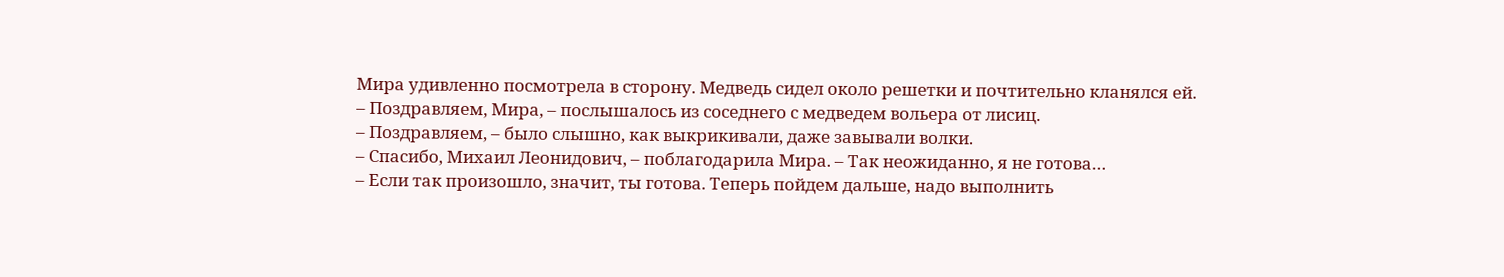Мира удивленно посмотрела в сторону. Медведь сидел около решетки и почтительно кланялся ей.
– Поздравляем, Мира, – послышалось из соседнего с медведем вольера от лисиц.
– Поздравляем, – было слышно, как выкрикивали, даже завывали волки.
– Спасибо, Михаил Леонидович, – поблагодарила Мира. – Так неожиданно, я не готова…
– Если так произошло, значит, ты готова. Теперь пойдем дальше, надо выполнить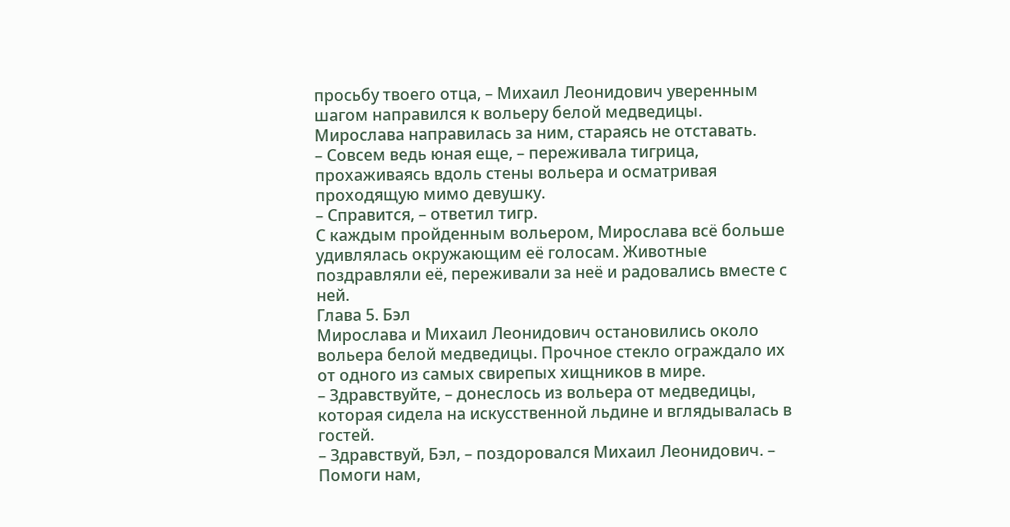просьбу твоего отца, – Михаил Леонидович уверенным шагом направился к вольеру белой медведицы.
Мирослава направилась за ним, стараясь не отставать.
– Совсем ведь юная еще, – переживала тигрица, прохаживаясь вдоль стены вольера и осматривая проходящую мимо девушку.
– Справится, – ответил тигр.
С каждым пройденным вольером, Мирослава всё больше удивлялась окружающим её голосам. Животные поздравляли её, переживали за неё и радовались вместе с ней.
Глава 5. Бэл
Мирослава и Михаил Леонидович остановились около вольера белой медведицы. Прочное стекло ограждало их от одного из самых свирепых хищников в мире.
– Здравствуйте, – донеслось из вольера от медведицы, которая сидела на искусственной льдине и вглядывалась в гостей.
– Здравствуй, Бэл, – поздоровался Михаил Леонидович. – Помоги нам,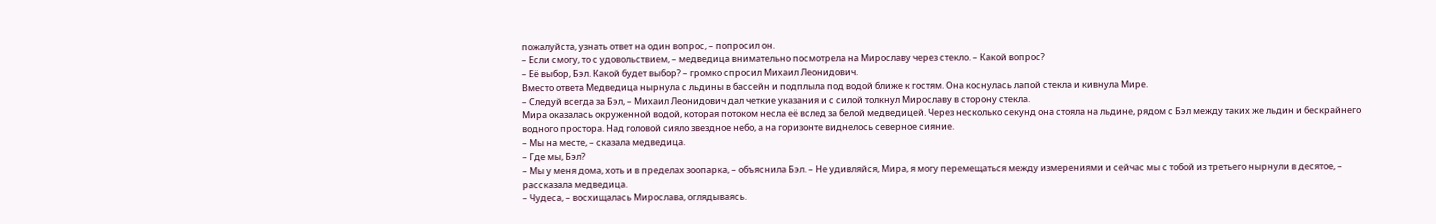пожалуйста, узнать ответ на один вопрос, – попросил он.
– Если смогу, то с удовольствием, – медведица внимательно посмотрела на Мирославу через стекло. – Какой вопрос?
– Её выбор, Бэл. Какой будет выбор? – громко спросил Михаил Леонидович.
Вместо ответа Медведица нырнула с льдины в бассейн и подплыла под водой ближе к гостям. Она коснулась лапой стекла и кивнула Мире.
– Следуй всегда за Бэл, – Михаил Леонидович дал четкие указания и с силой толкнул Мирославу в сторону стекла.
Мира оказалась окруженной водой, которая потоком несла её вслед за белой медведицей. Через несколько секунд она стояла на льдине, рядом с Бэл между таких же льдин и бескрайнего водного простора. Над головой сияло звездное небо, а на горизонте виднелось северное сияние.
– Мы на месте, – сказала медведица.
– Где мы, Бэл?
– Мы у меня дома, хоть и в пределах зоопарка, – объяснила Бэл. – Не удивляйся, Мира, я могу перемещаться между измерениями и сейчас мы с тобой из третьего нырнули в десятое, – рассказала медведица.
– Чудеса, – восхищалась Мирослава, оглядываясь.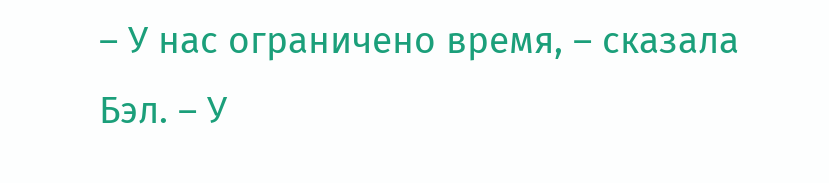– У нас ограничено время, – сказала Бэл. – У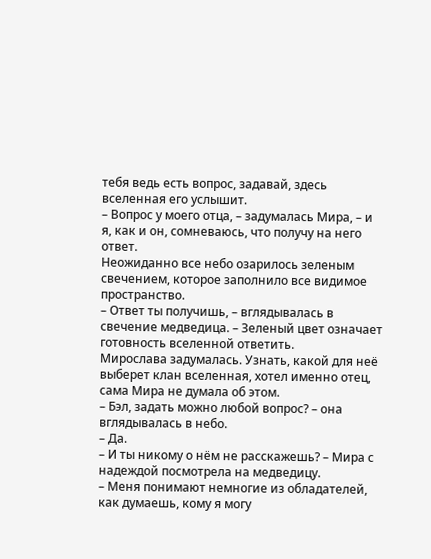тебя ведь есть вопрос, задавай, здесь вселенная его услышит.
– Вопрос у моего отца, – задумалась Мира, – и я, как и он, сомневаюсь, что получу на него ответ.
Неожиданно все небо озарилось зеленым свечением, которое заполнило все видимое пространство.
– Ответ ты получишь, – вглядывалась в свечение медведица. – Зеленый цвет означает готовность вселенной ответить.
Мирослава задумалась. Узнать, какой для неё выберет клан вселенная, хотел именно отец, сама Мира не думала об этом.
– Бэл, задать можно любой вопрос? – она вглядывалась в небо.
– Да.
– И ты никому о нём не расскажешь? – Мира с надеждой посмотрела на медведицу.
– Меня понимают немногие из обладателей, как думаешь, кому я могу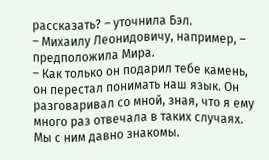рассказать? – уточнила Бэл.
– Михаилу Леонидовичу, например, – предположила Мира.
– Как только он подарил тебе камень, он перестал понимать наш язык. Он разговаривал со мной, зная, что я ему много раз отвечала в таких случаях. Мы с ним давно знакомы.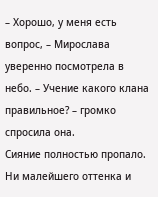– Хорошо, у меня есть вопрос, – Мирослава уверенно посмотрела в небо. – Учение какого клана правильное? – громко спросила она.
Сияние полностью пропало. Ни малейшего оттенка и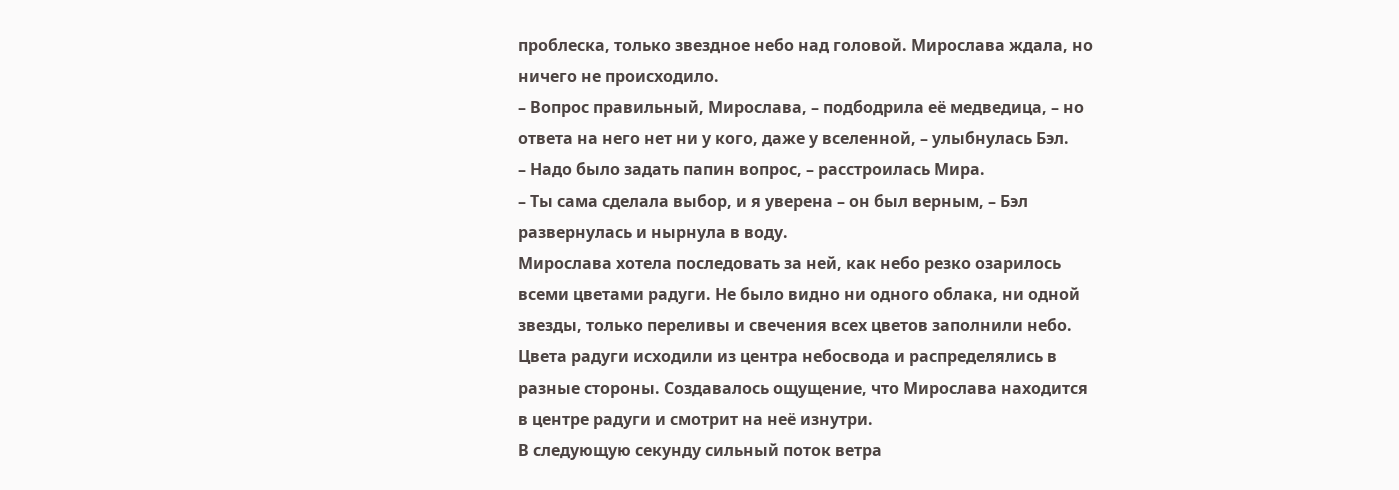проблеска, только звездное небо над головой. Мирослава ждала, но ничего не происходило.
– Вопрос правильный, Мирослава, – подбодрила её медведица, – но ответа на него нет ни у кого, даже у вселенной, – улыбнулась Бэл.
– Надо было задать папин вопрос, – расстроилась Мира.
– Ты сама сделала выбор, и я уверена – он был верным, – Бэл развернулась и нырнула в воду.
Мирослава хотела последовать за ней, как небо резко озарилось всеми цветами радуги. Не было видно ни одного облака, ни одной звезды, только переливы и свечения всех цветов заполнили небо. Цвета радуги исходили из центра небосвода и распределялись в разные стороны. Создавалось ощущение, что Мирослава находится в центре радуги и смотрит на неё изнутри.
В следующую секунду сильный поток ветра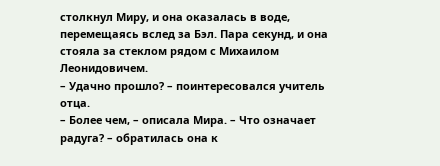столкнул Миру, и она оказалась в воде, перемещаясь вслед за Бэл. Пара секунд, и она стояла за стеклом рядом с Михаилом Леонидовичем.
– Удачно прошло? – поинтересовался учитель отца.
– Более чем, – описала Мира. – Что означает радуга? – обратилась она к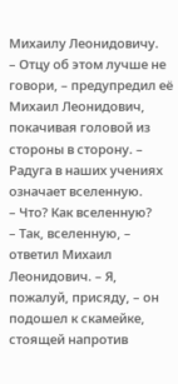Михаилу Леонидовичу.
– Отцу об этом лучше не говори, – предупредил её Михаил Леонидович, покачивая головой из стороны в сторону. – Радуга в наших учениях означает вселенную.
– Что? Как вселенную?
– Так, вселенную, – ответил Михаил Леонидович. – Я, пожалуй, присяду, – он подошел к скамейке, стоящей напротив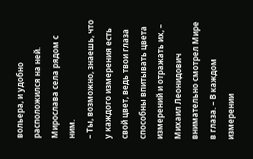вольера, и удобно расположился на ней. Мирослава села рядом с ним.
– Ты, возможно, знаешь, что у каждого измерения есть свой цвет, ведь твои глаза способны впитывать цвета измерений и отражать их, – Михаил Леонидович внимательно смотрел Мире в глаза. – В каждом измерении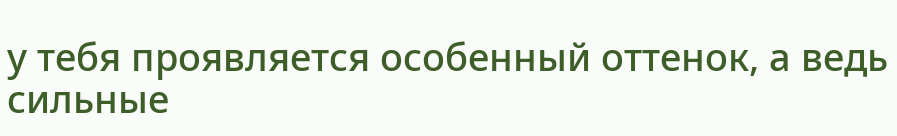у тебя проявляется особенный оттенок, а ведь сильные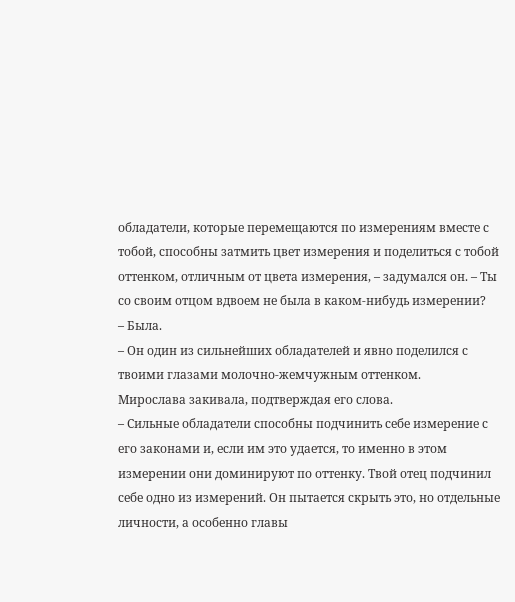обладатели, которые перемещаются по измерениям вместе с тобой, способны затмить цвет измерения и поделиться с тобой оттенком, отличным от цвета измерения, – задумался он. – Ты со своим отцом вдвоем не была в каком-нибудь измерении?
– Была.
– Он один из сильнейших обладателей и явно поделился с твоими глазами молочно-жемчужным оттенком.
Мирослава закивала, подтверждая его слова.
– Сильные обладатели способны подчинить себе измерение с его законами и, если им это удается, то именно в этом измерении они доминируют по оттенку. Твой отец подчинил себе одно из измерений. Он пытается скрыть это, но отдельные личности, а особенно главы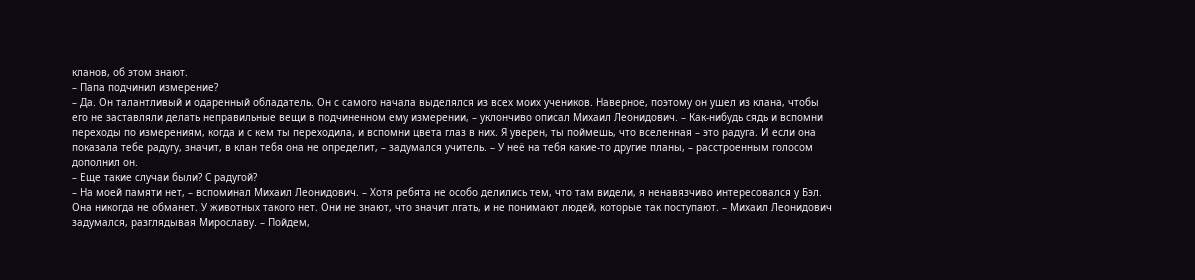кланов, об этом знают.
– Папа подчинил измерение?
– Да. Он талантливый и одаренный обладатель. Он с самого начала выделялся из всех моих учеников. Наверное, поэтому он ушел из клана, чтобы его не заставляли делать неправильные вещи в подчиненном ему измерении, – уклончиво описал Михаил Леонидович. – Как-нибудь сядь и вспомни переходы по измерениям, когда и с кем ты переходила, и вспомни цвета глаз в них. Я уверен, ты поймешь, что вселенная – это радуга. И если она показала тебе радугу, значит, в клан тебя она не определит, – задумался учитель. – У неё на тебя какие-то другие планы, – расстроенным голосом дополнил он.
– Еще такие случаи были? С радугой?
– На моей памяти нет, – вспоминал Михаил Леонидович. – Хотя ребята не особо делились тем, что там видели, я ненавязчиво интересовался у Бэл. Она никогда не обманет. У животных такого нет. Они не знают, что значит лгать, и не понимают людей, которые так поступают. – Михаил Леонидович задумался, разглядывая Мирославу. – Пойдем,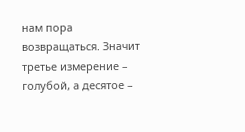нам пора возвращаться. Значит третье измерение – голубой, а десятое –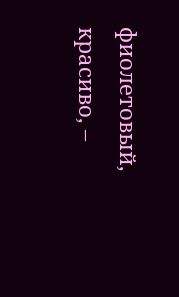фиолетовый, красиво, –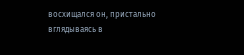восхищался он, пристально вглядываясь в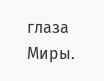глаза Миры.